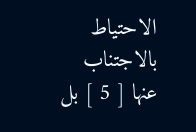الاحتياط بالاجتناب عنها [ 5 ] بل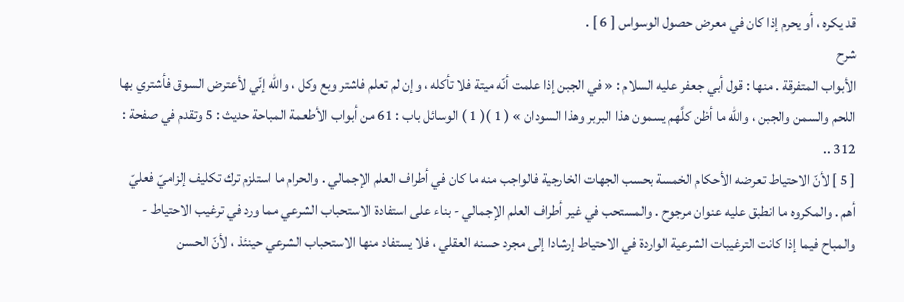قد يكره ، أو يحرم إذا كان في معرض حصول الوسواس [ 6 ] .
شرح
الأبواب المتفرقة . منها : قول أبي جعفر عليه السلام : « في الجبن إذا علمت أنّه ميتة فلا تأكله ، وإن لم تعلم فاشتر وبع وكل ، والله إنّي لأعترض السوق فأشتري بها اللحم والسمن والجبن ، والله ما أظن كلَّهم يسمون هذا البربر وهذا السودان » ( 1 )( 1 ) الوسائل باب : 61 من أبواب الأطعمة المباحة حديث : 5 وتقدم في صفحة : 312 ..
[ 5 ] لأنّ الاحتياط تعرضه الأحكام الخمسة بحسب الجهات الخارجية فالواجب منه ما كان في أطراف العلم الإجمالي . والحرام ما استلزم ترك تكليف إلزاميّ فعليّ أهم . والمكروه ما انطبق عليه عنوان مرجوح . والمستحب في غير أطراف العلم الإجمالي - بناء على استفادة الاستحباب الشرعي مما ورد في ترغيب الاحتياط - والمباح فيما إذا كانت الترغيبات الشرعية الواردة في الاحتياط إرشادا إلى مجرد حسنه العقلي ، فلا يستفاد منها الاستحباب الشرعي حينئذ ، لأنّ الحسن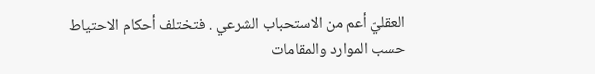العقليّ أعم من الاستحباب الشرعي . فتختلف أحكام الاحتياط حسب الموارد والمقامات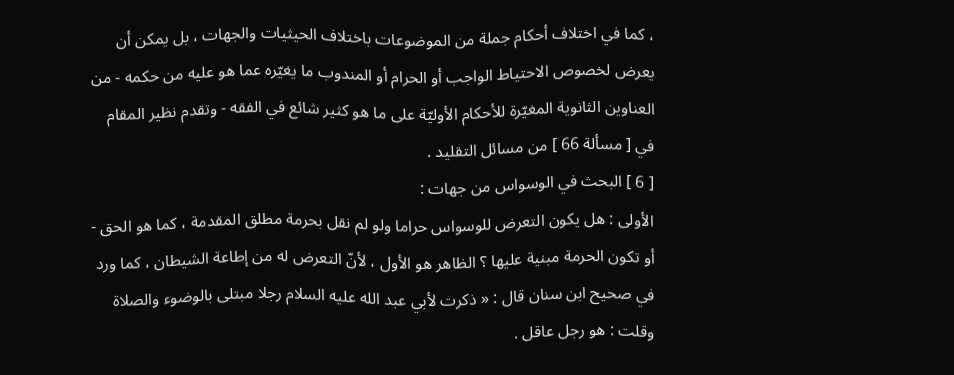، كما في اختلاف أحكام جملة من الموضوعات باختلاف الحيثيات والجهات ، بل يمكن أن يعرض لخصوص الاحتياط الواجب أو الحرام أو المندوب ما يغيّره عما هو عليه من حكمه - من العناوين الثانوية المغيّرة للأحكام الأوليّة على ما هو كثير شائع في الفقه - وتقدم نظير المقام في [ مسألة 66 ] من مسائل التقليد .
[ 6 ] البحث في الوسواس من جهات :
الأولى : هل يكون التعرض للوسواس حراما ولو لم نقل بحرمة مطلق المقدمة ، كما هو الحق - أو تكون الحرمة مبنية عليها ؟ الظاهر هو الأول ، لأنّ التعرض له من إطاعة الشيطان ، كما ورد في صحيح ابن سنان قال : « ذكرت لأبي عبد الله عليه السلام رجلا مبتلى بالوضوء والصلاة وقلت : هو رجل عاقل .